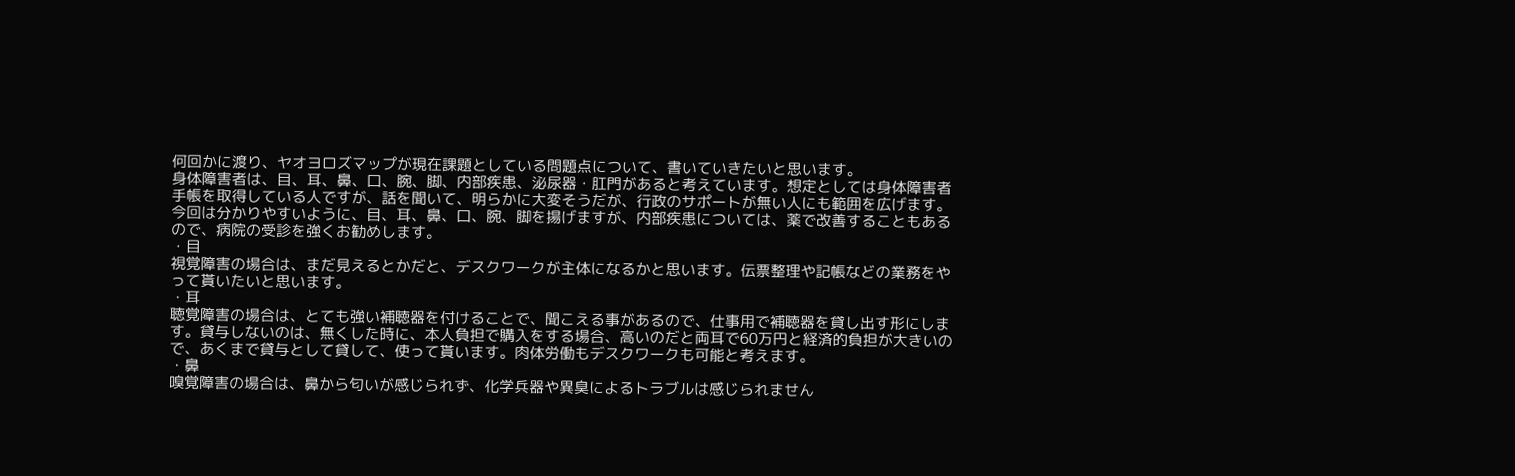何回かに渡り、ヤオヨロズマップが現在課題としている問題点について、書いていきたいと思います。
身体障害者は、目、耳、鼻、口、腕、脚、内部疾患、泌尿器・肛門があると考えています。想定としては身体障害者手帳を取得している人ですが、話を聞いて、明らかに大変そうだが、行政のサポートが無い人にも範囲を広げます。
今回は分かりやすいように、目、耳、鼻、口、腕、脚を揚げますが、内部疾患については、薬で改善することもあるので、病院の受診を強くお勧めします。
・目
視覚障害の場合は、まだ見えるとかだと、デスクワークが主体になるかと思います。伝票整理や記帳などの業務をやって貰いたいと思います。
・耳
聴覚障害の場合は、とても強い補聴器を付けることで、聞こえる事があるので、仕事用で補聴器を貸し出す形にします。貸与しないのは、無くした時に、本人負担で購入をする場合、高いのだと両耳で60万円と経済的負担が大きいので、あくまで貸与として貸して、使って貰います。肉体労働もデスクワークも可能と考えます。
・鼻
嗅覚障害の場合は、鼻から匂いが感じられず、化学兵器や異臭によるトラブルは感じられません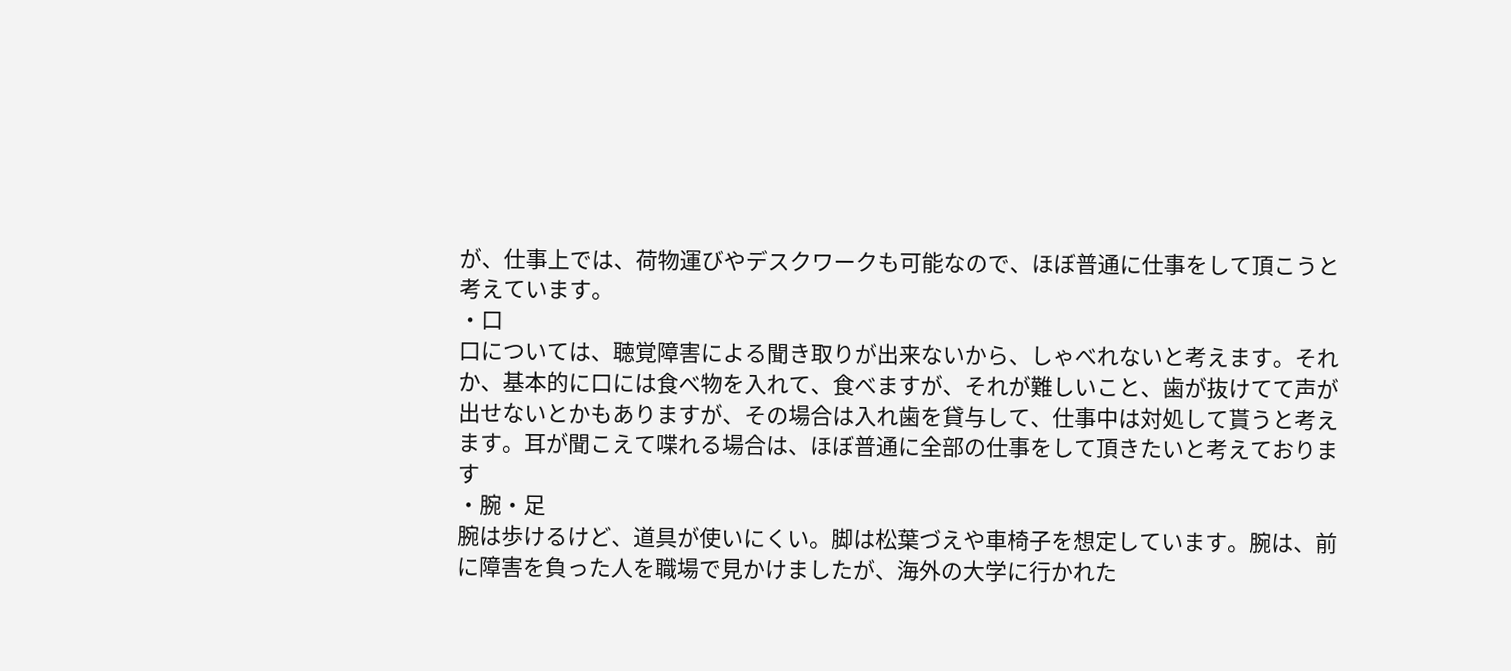が、仕事上では、荷物運びやデスクワークも可能なので、ほぼ普通に仕事をして頂こうと考えています。
・口
口については、聴覚障害による聞き取りが出来ないから、しゃべれないと考えます。それか、基本的に口には食べ物を入れて、食べますが、それが難しいこと、歯が抜けてて声が出せないとかもありますが、その場合は入れ歯を貸与して、仕事中は対処して貰うと考えます。耳が聞こえて喋れる場合は、ほぼ普通に全部の仕事をして頂きたいと考えております
・腕・足
腕は歩けるけど、道具が使いにくい。脚は松葉づえや車椅子を想定しています。腕は、前に障害を負った人を職場で見かけましたが、海外の大学に行かれた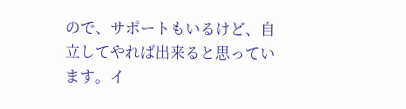ので、サポートもいるけど、自立してやれば出来ると思っています。イ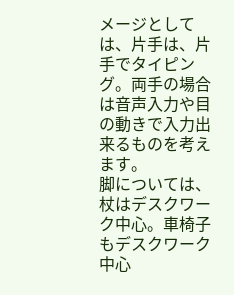メージとしては、片手は、片手でタイピング。両手の場合は音声入力や目の動きで入力出来るものを考えます。
脚については、杖はデスクワーク中心。車椅子もデスクワーク中心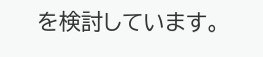を検討しています。